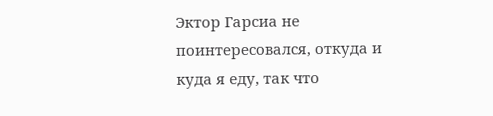Эктор Гарсиа не поинтересовался, откуда и куда я еду, так что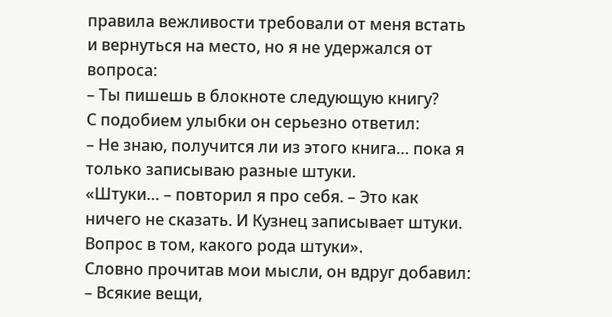правила вежливости требовали от меня встать и вернуться на место, но я не удержался от вопроса:
– Ты пишешь в блокноте следующую книгу?
С подобием улыбки он серьезно ответил:
– Не знаю, получится ли из этого книга… пока я только записываю разные штуки.
«Штуки… – повторил я про себя. – Это как ничего не сказать. И Кузнец записывает штуки. Вопрос в том, какого рода штуки».
Словно прочитав мои мысли, он вдруг добавил:
– Всякие вещи,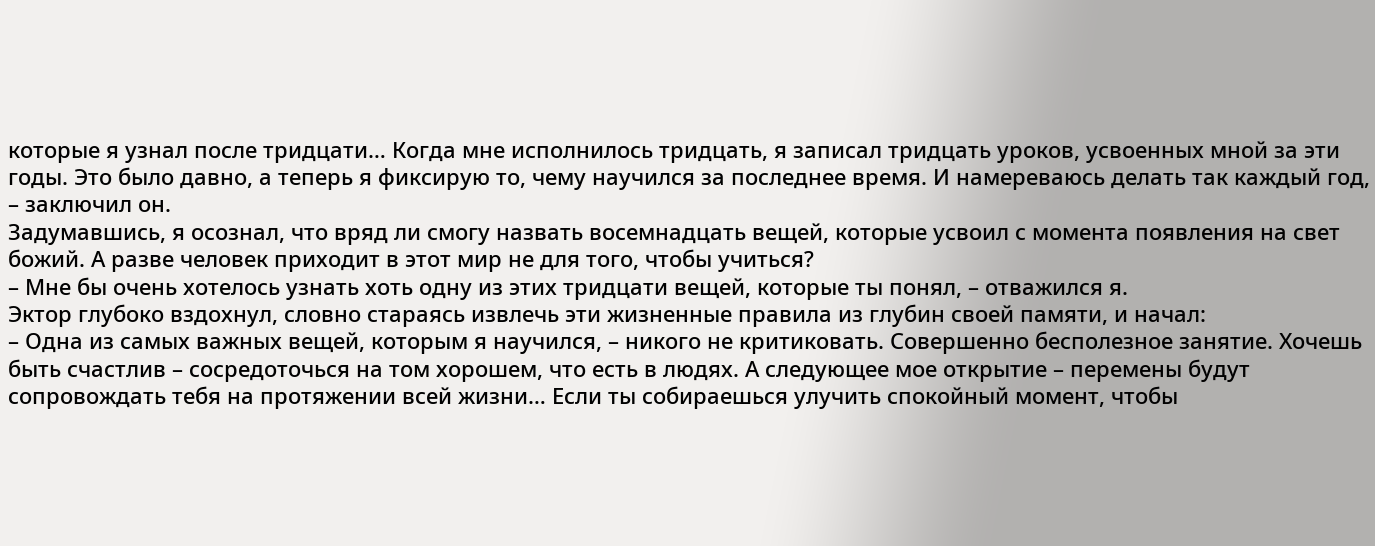которые я узнал после тридцати… Когда мне исполнилось тридцать, я записал тридцать уроков, усвоенных мной за эти годы. Это было давно, а теперь я фиксирую то, чему научился за последнее время. И намереваюсь делать так каждый год, – заключил он.
Задумавшись, я осознал, что вряд ли смогу назвать восемнадцать вещей, которые усвоил с момента появления на свет божий. А разве человек приходит в этот мир не для того, чтобы учиться?
– Мне бы очень хотелось узнать хоть одну из этих тридцати вещей, которые ты понял, – отважился я.
Эктор глубоко вздохнул, словно стараясь извлечь эти жизненные правила из глубин своей памяти, и начал:
– Одна из самых важных вещей, которым я научился, – никого не критиковать. Совершенно бесполезное занятие. Хочешь быть счастлив – сосредоточься на том хорошем, что есть в людях. А следующее мое открытие – перемены будут сопровождать тебя на протяжении всей жизни… Если ты собираешься улучить спокойный момент, чтобы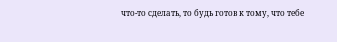что-то сделать, то будь готов к тому, что тебе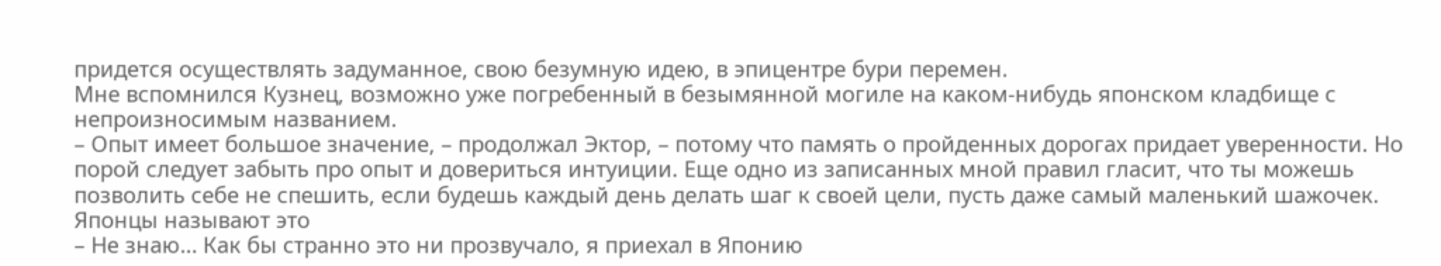придется осуществлять задуманное, свою безумную идею, в эпицентре бури перемен.
Мне вспомнился Кузнец, возможно уже погребенный в безымянной могиле на каком-нибудь японском кладбище с непроизносимым названием.
– Опыт имеет большое значение, – продолжал Эктор, – потому что память о пройденных дорогах придает уверенности. Но порой следует забыть про опыт и довериться интуиции. Еще одно из записанных мной правил гласит, что ты можешь позволить себе не спешить, если будешь каждый день делать шаг к своей цели, пусть даже самый маленький шажочек. Японцы называют это
– Не знаю… Как бы странно это ни прозвучало, я приехал в Японию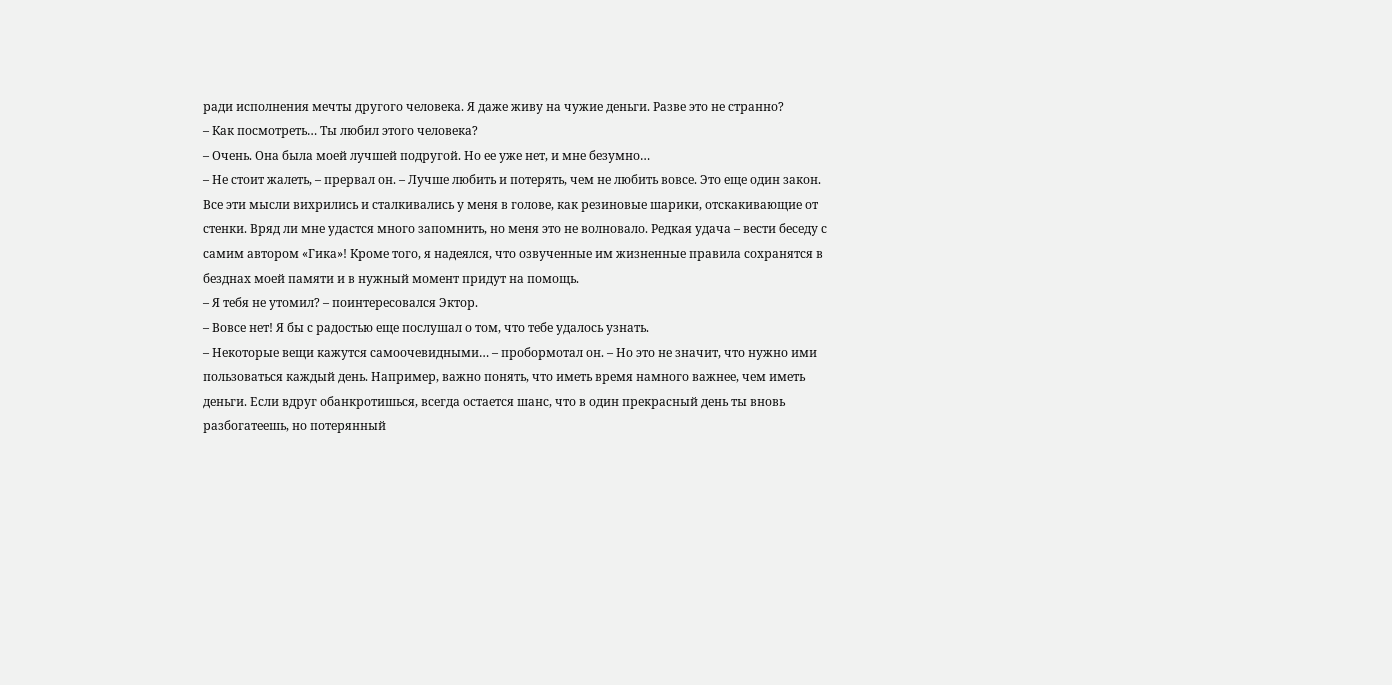ради исполнения мечты другого человека. Я даже живу на чужие деньги. Разве это не странно?
– Как посмотреть… Ты любил этого человека?
– Очень. Она была моей лучшей подругой. Но ее уже нет, и мне безумно…
– Не стоит жалеть, – прервал он. – Лучше любить и потерять, чем не любить вовсе. Это еще один закон.
Все эти мысли вихрились и сталкивались у меня в голове, как резиновые шарики, отскакивающие от стенки. Вряд ли мне удастся много запомнить, но меня это не волновало. Редкая удача – вести беседу с самим автором «Гика»! Кроме того, я надеялся, что озвученные им жизненные правила сохранятся в безднах моей памяти и в нужный момент придут на помощь.
– Я тебя не утомил? – поинтересовался Эктор.
– Вовсе нет! Я бы с радостью еще послушал о том, что тебе удалось узнать.
– Некоторые вещи кажутся самоочевидными… – пробормотал он. – Но это не значит, что нужно ими пользоваться каждый день. Например, важно понять, что иметь время намного важнее, чем иметь деньги. Если вдруг обанкротишься, всегда остается шанс, что в один прекрасный день ты вновь разбогатеешь, но потерянный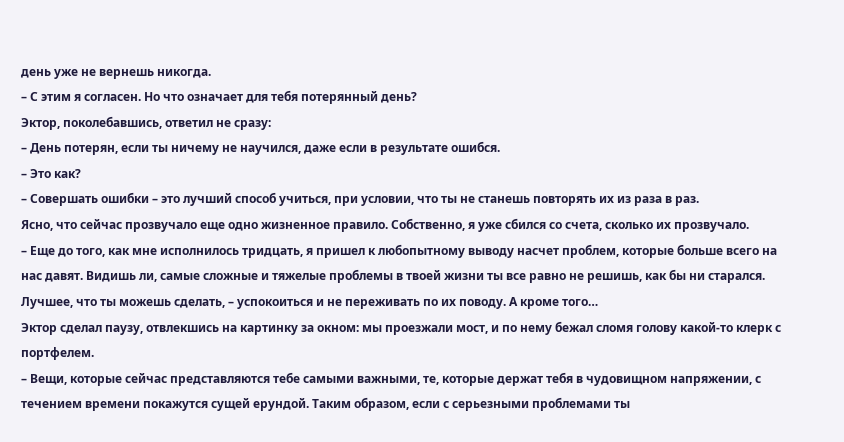день уже не вернешь никогда.
– С этим я согласен. Но что означает для тебя потерянный день?
Эктор, поколебавшись, ответил не сразу:
– День потерян, если ты ничему не научился, даже если в результате ошибся.
– Это как?
– Совершать ошибки – это лучший способ учиться, при условии, что ты не станешь повторять их из раза в раз.
Ясно, что сейчас прозвучало еще одно жизненное правило. Собственно, я уже сбился со счета, сколько их прозвучало.
– Еще до того, как мне исполнилось тридцать, я пришел к любопытному выводу насчет проблем, которые больше всего на нас давят. Видишь ли, самые сложные и тяжелые проблемы в твоей жизни ты все равно не решишь, как бы ни старался. Лучшее, что ты можешь сделать, – успокоиться и не переживать по их поводу. А кроме того…
Эктор сделал паузу, отвлекшись на картинку за окном: мы проезжали мост, и по нему бежал сломя голову какой-то клерк с портфелем.
– Вещи, которые сейчас представляются тебе самыми важными, те, которые держат тебя в чудовищном напряжении, с течением времени покажутся сущей ерундой. Таким образом, если с серьезными проблемами ты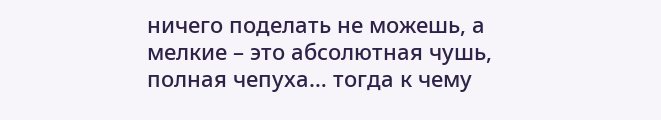ничего поделать не можешь, а мелкие – это абсолютная чушь, полная чепуха… тогда к чему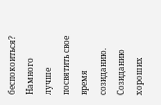беспокоиться? Намного лучше посвятить свое время созиданию. Созиданию хороших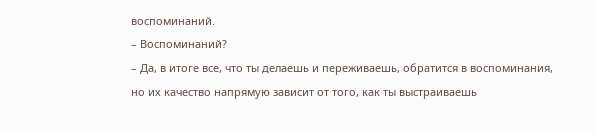воспоминаний.
– Воспоминаний?
– Да, в итоге все, что ты делаешь и переживаешь, обратится в воспоминания, но их качество напрямую зависит от того, как ты выстраиваешь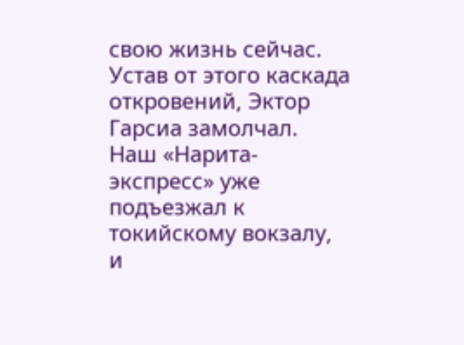свою жизнь сейчас.
Устав от этого каскада откровений, Эктор Гарсиа замолчал.
Наш «Нарита-экспресс» уже подъезжал к токийскому вокзалу, и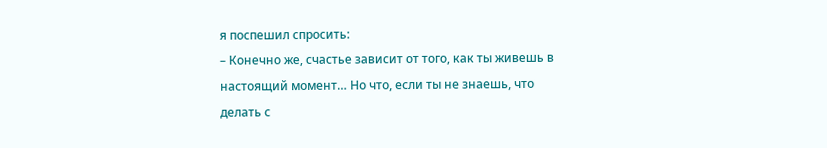я поспешил спросить:
– Конечно же, счастье зависит от того, как ты живешь в настоящий момент… Но что, если ты не знаешь, что делать с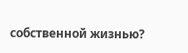собственной жизнью?